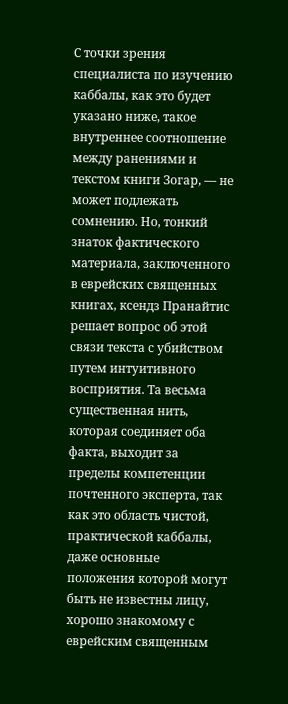С точки зрения специалиста по изучению каббалы, как это будет указано ниже, такое внутреннее соотношение между ранениями и текстом книги Зогар, — не может подлежать сомнению. Но, тонкий знаток фактического материала, заключенного в еврейских священных книгах, ксендз Пранайтис решает вопрос об этой связи текста с убийством путем интуитивного восприятия. Та весьма существенная нить, которая соединяет оба факта, выходит за пределы компетенции почтенного эксперта, так как это область чистой, практической каббалы, даже основные положения которой могут быть не известны лицу, хорошо знакомому с еврейским священным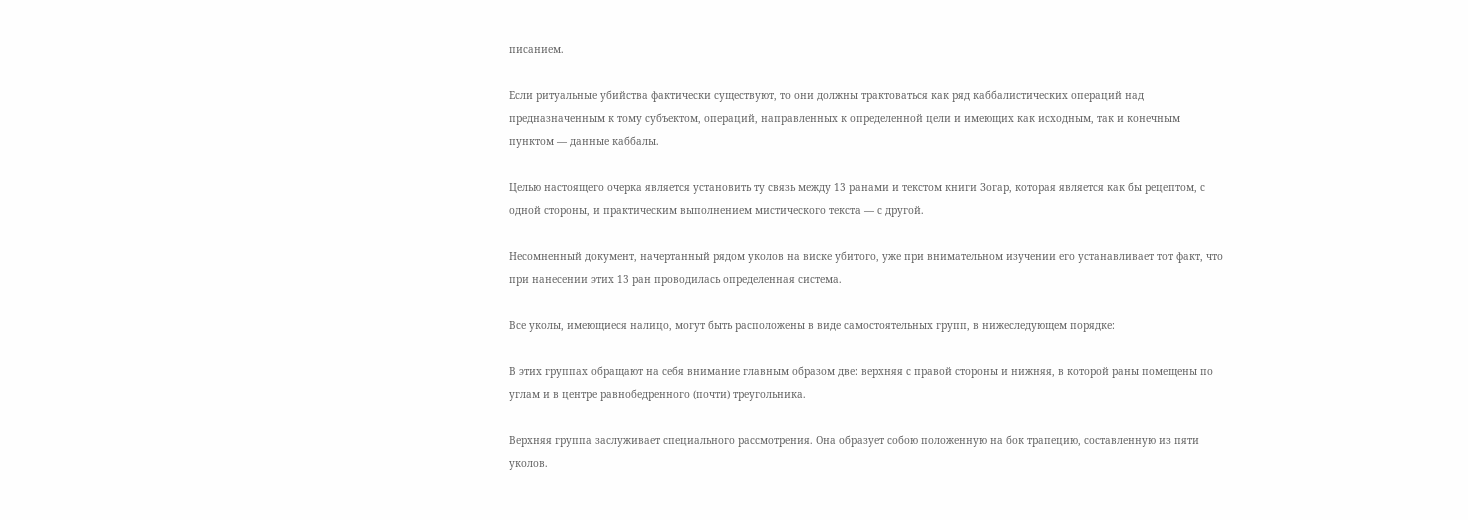писанием.

Если ритуальные убийства фактически существуют, то они должны трактоваться как ряд каббалистических операций над предназначенным к тому субъектом, операций, направленных к определенной цели и имеющих как исходным, так и конечным пунктом — данные каббалы.

Целью настоящего очерка является установить ту связь между 13 ранами и текстом книги Зогар, которая является как бы рецептом, с одной стороны, и практическим выполнением мистического текста — с другой.

Несомненный документ, начертанный рядом уколов на виске убитого, уже при внимательном изучении его устанавливает тот факт, что при нанесении этих 13 ран проводилась определенная система.

Все уколы, имеющиеся налицо, могут быть расположены в виде самостоятельных групп, в нижеследующем порядке:

В этих группах обращают на себя внимание главным образом две: верхняя с правой стороны и нижняя, в которой раны помещены по углам и в центре равнобедренного (почти) треугольника.

Верхняя группа заслуживает специального рассмотрения. Она образует собою положенную на бок трапецию, составленную из пяти уколов.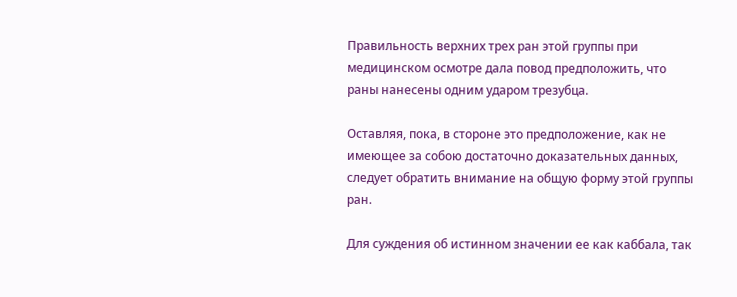Правильность верхних трех ран этой группы при медицинском осмотре дала повод предположить, что раны нанесены одним ударом трезубца.

Оставляя, пока, в стороне это предположение, как не имеющее за собою достаточно доказательных данных, следует обратить внимание на общую форму этой группы ран.

Для суждения об истинном значении ее как каббала, так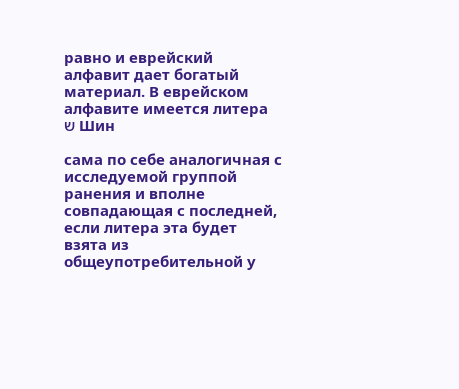равно и еврейский алфавит дает богатый материал. В еврейском алфавите имеется литера ש Шин

сама по себе аналогичная с исследуемой группой ранения и вполне совпадающая с последней, если литера эта будет взята из общеупотребительной у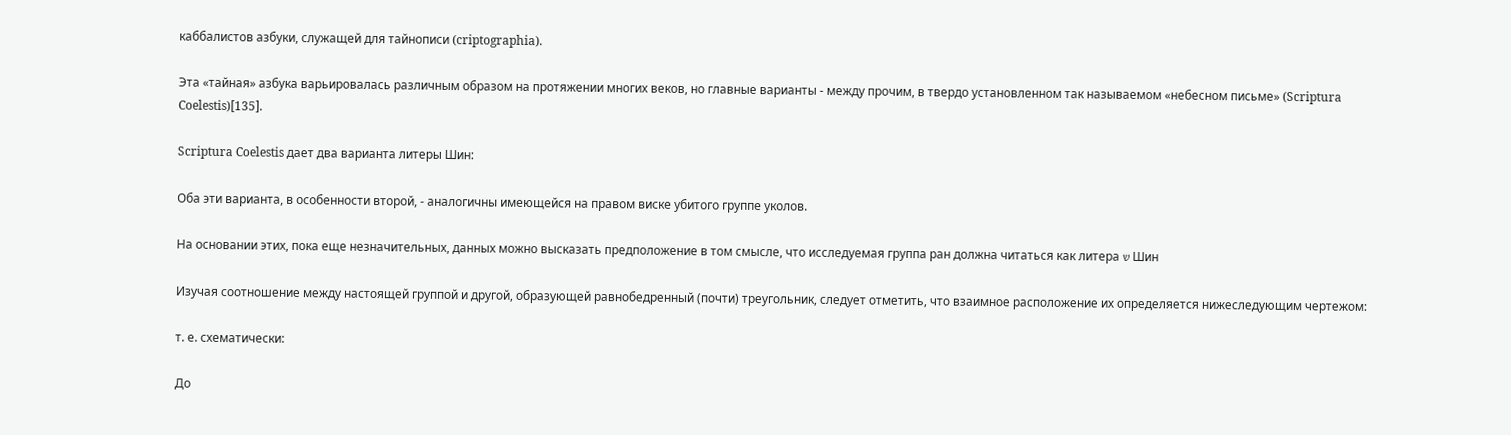каббалистов азбуки, служащей для тайнописи (criptographia).

Эта «тайная» азбука варьировалась различным образом на протяжении многих веков, но главные варианты - между прочим, в твердо установленном так называемом «небесном письме» (Scriptura Coelestis)[135].

Scriptura Coelestis дает два варианта литеры Шин:

Оба эти варианта, в особенности второй, - аналогичны имеющейся на правом виске убитого группе уколов.

На основании этих, пока еще незначительных, данных можно высказать предположение в том смысле, что исследуемая группа ран должна читаться как литера ש Шин

Изучая соотношение между настоящей группой и другой, образующей равнобедренный (почти) треугольник, следует отметить, что взаимное расположение их определяется нижеследующим чертежом:

т. е. схематически:

До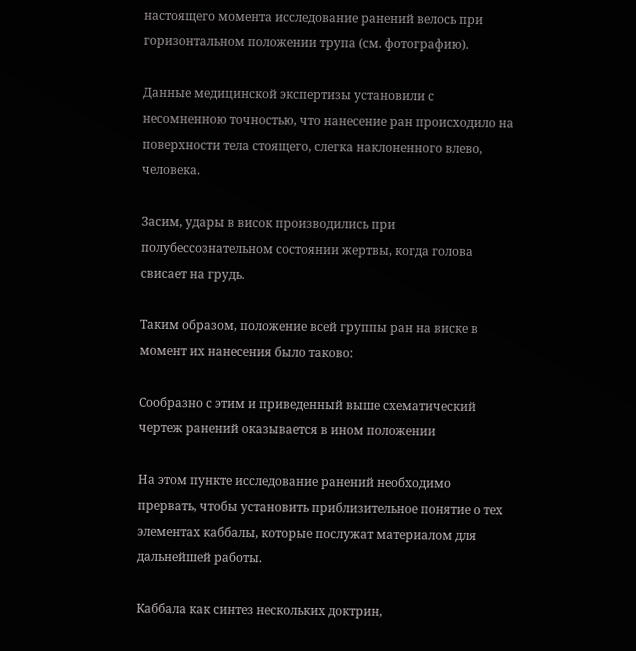настоящего момента исследование ранений велось при горизонтальном положении трупа (см. фотографию).

Данные медицинской экспертизы установили с несомненною точностью, что нанесение ран происходило на поверхности тела стоящего, слегка наклоненного влево, человека.

Засим, удары в висок производились при полубессознательном состоянии жертвы, когда голова свисает на грудь.

Таким образом, положение всей группы ран на виске в момент их нанесения было таково:

Сообразно с этим и приведенный выше схематический чертеж ранений оказывается в ином положении

На этом пункте исследование ранений необходимо прервать, чтобы установить приблизительное понятие о тех элементах каббалы, которые послужат материалом для дальнейшей работы.

Каббала как синтез нескольких доктрин,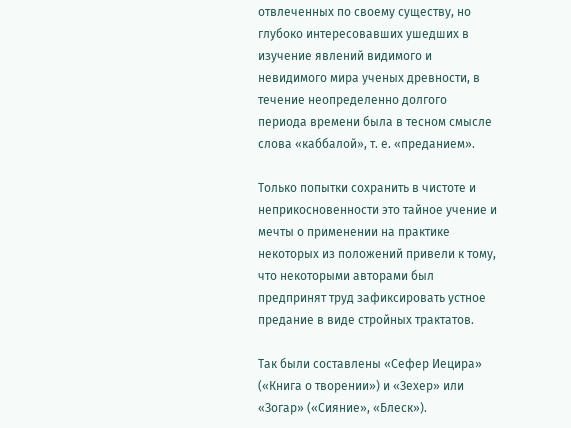отвлеченных по своему существу, но глубоко интересовавших ушедших в изучение явлений видимого и невидимого мира ученых древности, в течение неопределенно долгого периода времени была в тесном смысле слова «каббалой», т. е. «преданием».

Только попытки сохранить в чистоте и неприкосновенности это тайное учение и мечты о применении на практике некоторых из положений привели к тому, что некоторыми авторами был предпринят труд зафиксировать устное предание в виде стройных трактатов.

Так были составлены «Сефер Иецира» («Книга о творении») и «Зехер» или «Зогар» («Сияние», «Блеск»).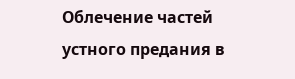Облечение частей устного предания в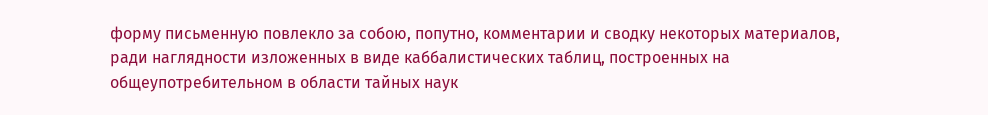форму письменную повлекло за собою, попутно, комментарии и сводку некоторых материалов, ради наглядности изложенных в виде каббалистических таблиц, построенных на общеупотребительном в области тайных наук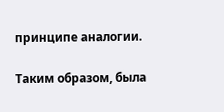принципе аналогии.

Таким образом, была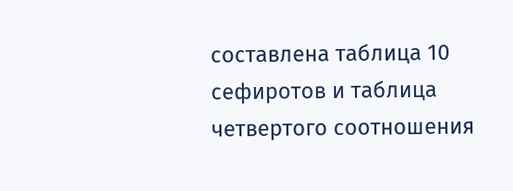составлена таблица 10 сефиротов и таблица четвертого соотношения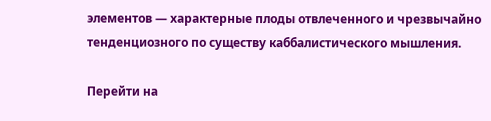элементов — характерные плоды отвлеченного и чрезвычайно тенденциозного по существу каббалистического мышления.

Перейти на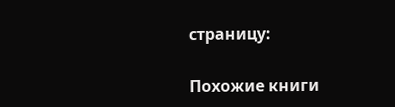страницу:

Похожие книги